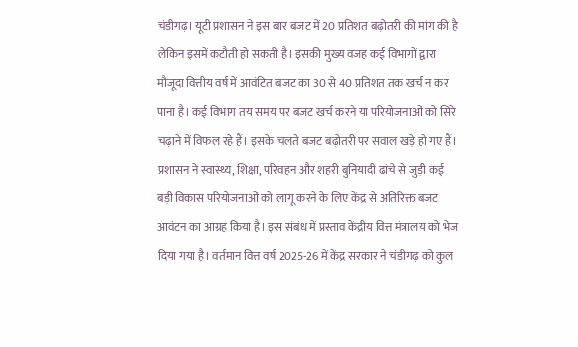चंडीगढ़। यूटी प्रशासन ने इस बार बजट में 20 प्रतिशत बढ़ोतरी की मांग की है लेकिन इसमें कटौती हो सकती है। इसकी मुख्य वजह कई विभागों द्वारा मौजूदा वित्तीय वर्ष में आवंटित बजट का 30 से 40 प्रतिशत तक खर्च न कर पाना है। कई विभाग तय समय पर बजट खर्च करने या परियोजनाओं को सिरे चढ़ाने में विफल रहे हैं। इसके चलते बजट बढ़ोतरी पर सवाल खड़े हो गए हैं।
प्रशासन ने स्वास्थ्य, शिक्षा, परिवहन और शहरी बुनियादी ढांचे से जुड़ी कई बड़ी विकास परियोजनाओं को लागू करने के लिए केंद्र से अतिरिक्त बजट आवंटन का आग्रह किया है। इस संबंध में प्रस्ताव केंद्रीय वित्त मंत्रालय को भेज दिया गया है। वर्तमान वित्त वर्ष 2025-26 में केंद्र सरकार ने चंडीगढ़ को कुल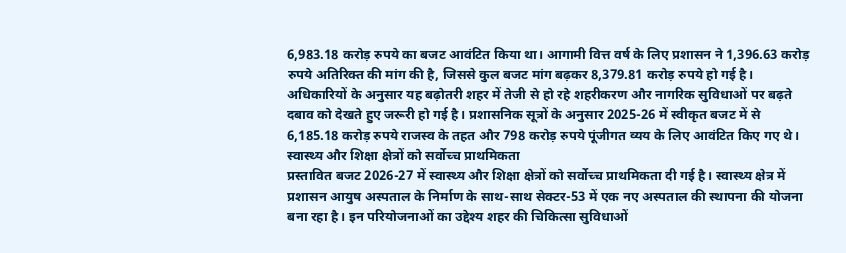6,983.18 करोड़ रुपये का बजट आवंटित किया था। आगामी वित्त वर्ष के लिए प्रशासन ने 1,396.63 करोड़ रुपये अतिरिक्त की मांग की है, जिससे कुल बजट मांग बढ़कर 8,379.81 करोड़ रुपये हो गई है। अधिकारियों के अनुसार यह बढ़ोतरी शहर में तेजी से हो रहे शहरीकरण और नागरिक सुविधाओं पर बढ़ते दबाव को देखते हुए जरूरी हो गई है। प्रशासनिक सूत्रों के अनुसार 2025-26 में स्वीकृत बजट में से 6,185.18 करोड़ रुपये राजस्व के तहत और 798 करोड़ रुपये पूंजीगत व्यय के लिए आवंटित किए गए थे।
स्वास्थ्य और शिक्षा क्षेत्रों को सर्वोच्च प्राथमिकता
प्रस्तावित बजट 2026-27 में स्वास्थ्य और शिक्षा क्षेत्रों को सर्वोच्च प्राथमिकता दी गई है। स्वास्थ्य क्षेत्र में प्रशासन आयुष अस्पताल के निर्माण के साथ-साथ सेक्टर-53 में एक नए अस्पताल की स्थापना की योजना बना रहा है। इन परियोजनाओं का उद्देश्य शहर की चिकित्सा सुविधाओं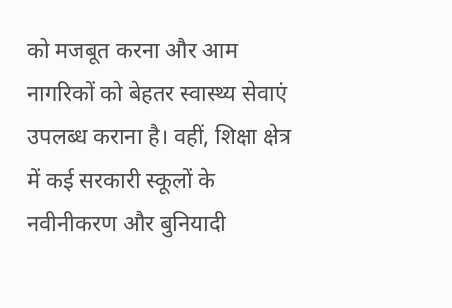को मजबूत करना और आम नागरिकों को बेहतर स्वास्थ्य सेवाएं उपलब्ध कराना है। वहीं, शिक्षा क्षेत्र में कई सरकारी स्कूलों के नवीनीकरण और बुनियादी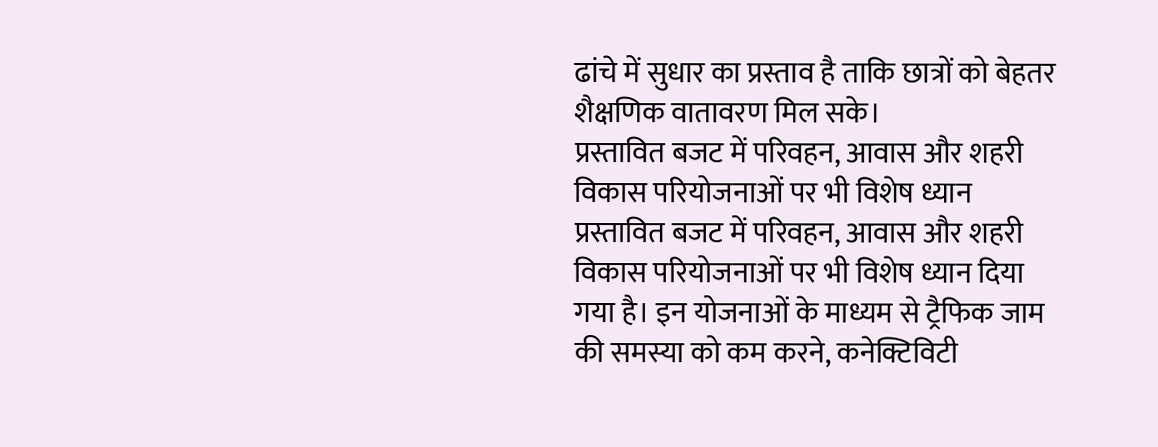ढांचे में सुधार का प्रस्ताव है ताकि छात्रों को बेहतर शैक्षणिक वातावरण मिल सके।
प्रस्तावित बजट में परिवहन, आवास और शहरी विकास परियोजनाओं पर भी विशेष ध्यान
प्रस्तावित बजट में परिवहन, आवास और शहरी विकास परियोजनाओं पर भी विशेष ध्यान दिया गया है। इन योजनाओं के माध्यम से ट्रैफिक जाम की समस्या को कम करने, कनेक्टिविटी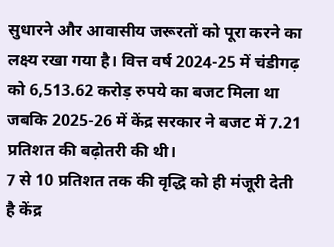सुधारने और आवासीय जरूरतों को पूरा करने का लक्ष्य रखा गया है। वित्त वर्ष 2024-25 में चंडीगढ़ को 6,513.62 करोड़ रुपये का बजट मिला था जबकि 2025-26 में केंद्र सरकार ने बजट में 7.21 प्रतिशत की बढ़ोतरी की थी।
7 से 10 प्रतिशत तक की वृद्धि को ही मंजूरी देती है केंद्र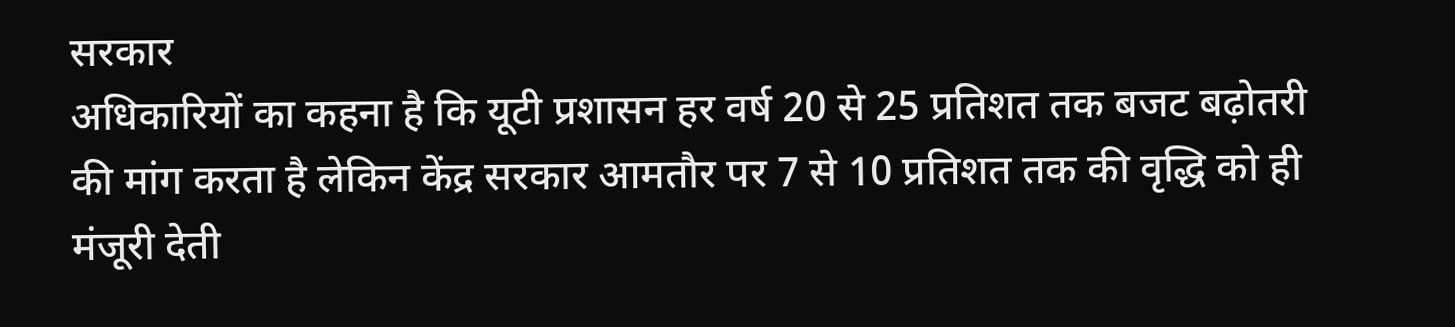सरकार
अधिकारियों का कहना है कि यूटी प्रशासन हर वर्ष 20 से 25 प्रतिशत तक बजट बढ़ोतरी की मांग करता है लेकिन केंद्र सरकार आमतौर पर 7 से 10 प्रतिशत तक की वृद्धि को ही मंजूरी देती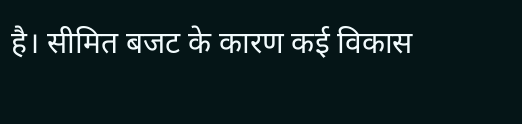है। सीमित बजट के कारण कई विकास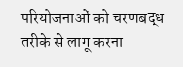परियोजनाओं को चरणबद्ध तरीके से लागू करना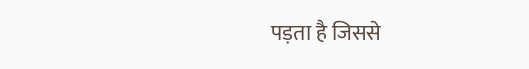पड़ता है जिससे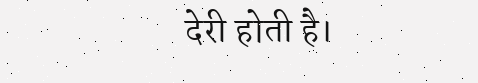देरी होती है।